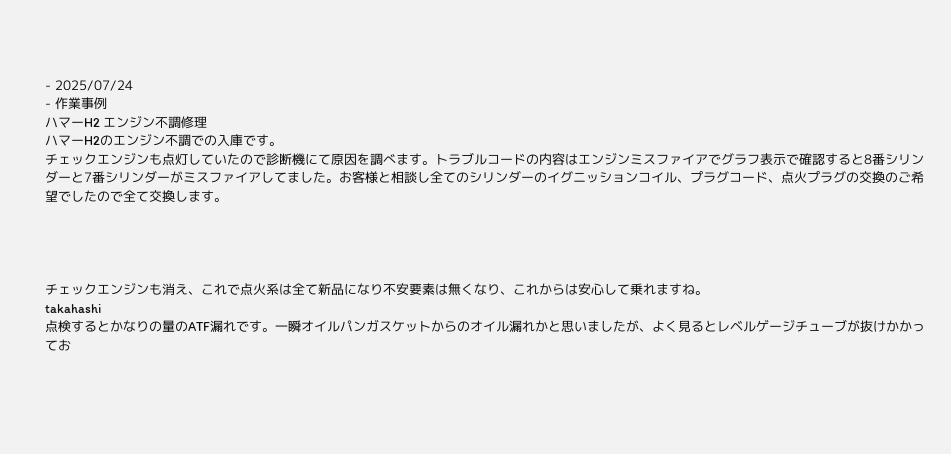- 2025/07/24
- 作業事例
ハマーH2 エンジン不調修理
ハマーH2のエンジン不調での入庫です。
チェックエンジンも点灯していたので診断機にて原因を調べます。トラブルコードの内容はエンジンミスファイアでグラフ表示で確認すると8番シリンダーと7番シリンダーがミスファイアしてました。お客様と相談し全てのシリンダーのイグニッションコイル、プラグコード、点火プラグの交換のご希望でしたので全て交換します。




チェックエンジンも消え、これで点火系は全て新品になり不安要素は無くなり、これからは安心して乗れますね。
takahashi
点検するとかなりの量のATF漏れです。一瞬オイルパンガスケットからのオイル漏れかと思いましたが、よく見るとレベルゲージチューブが抜けかかってお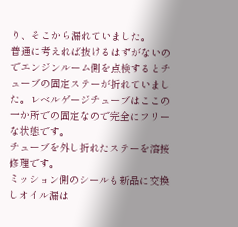り、そこから漏れていました。
普通に考えれば抜けるはずがないのでエンジンルーム側を点検するとチューブの固定ステーが折れていました。レベルゲージチューブはここの一か所での固定なので完全にフリーな状態です。
チューブを外し折れたステーを溶接修理です。
ミッション側のシールも新品に交換しオイル漏は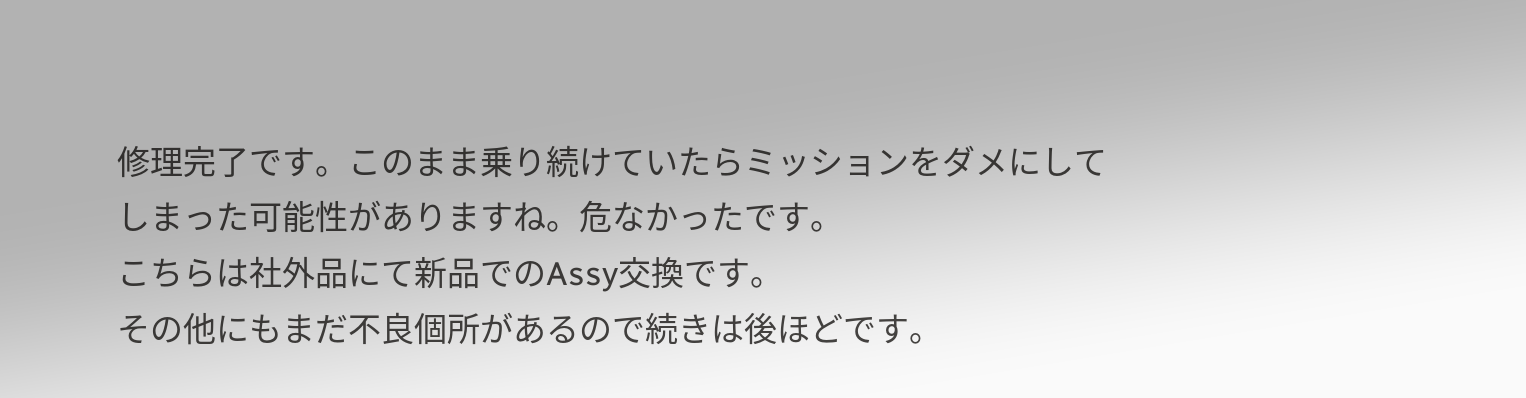修理完了です。このまま乗り続けていたらミッションをダメにしてしまった可能性がありますね。危なかったです。
こちらは社外品にて新品でのAssy交換です。
その他にもまだ不良個所があるので続きは後ほどです。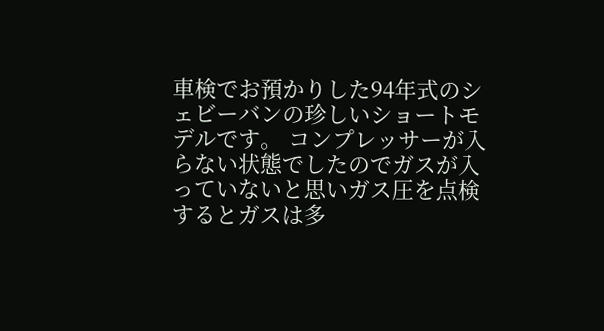車検でお預かりした94年式のシェビーバンの珍しいショートモデルです。 コンプレッサーが入らない状態でしたのでガスが入っていないと思いガス圧を点検するとガスは多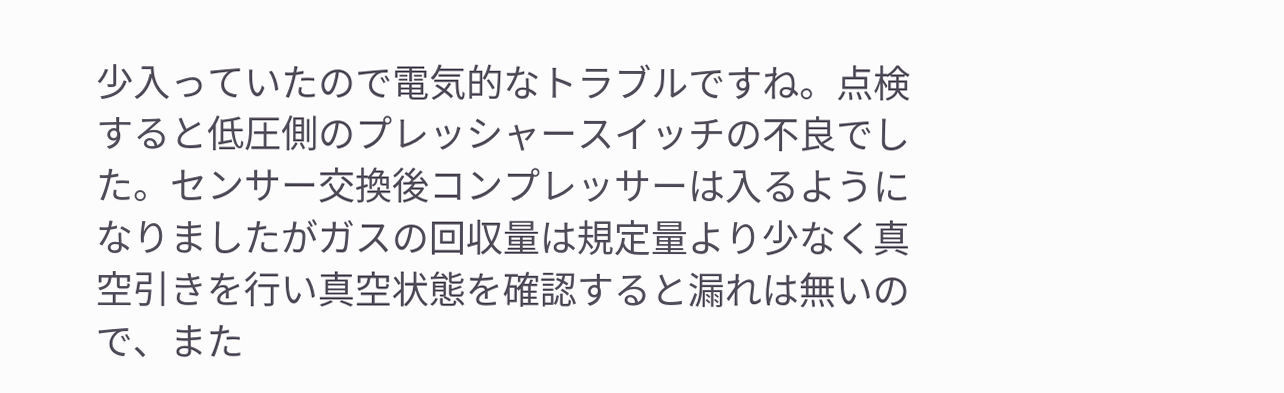少入っていたので電気的なトラブルですね。点検すると低圧側のプレッシャースイッチの不良でした。センサー交換後コンプレッサーは入るようになりましたがガスの回収量は規定量より少なく真空引きを行い真空状態を確認すると漏れは無いので、また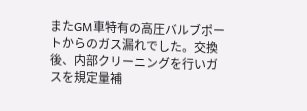またGM車特有の高圧バルブポートからのガス漏れでした。交換後、内部クリーニングを行いガスを規定量補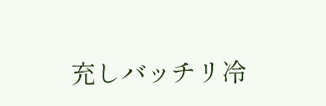充しバッチリ冷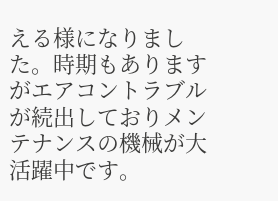える様になりました。時期もありますがエアコントラブルが続出しておりメンテナンスの機械が大活躍中です。